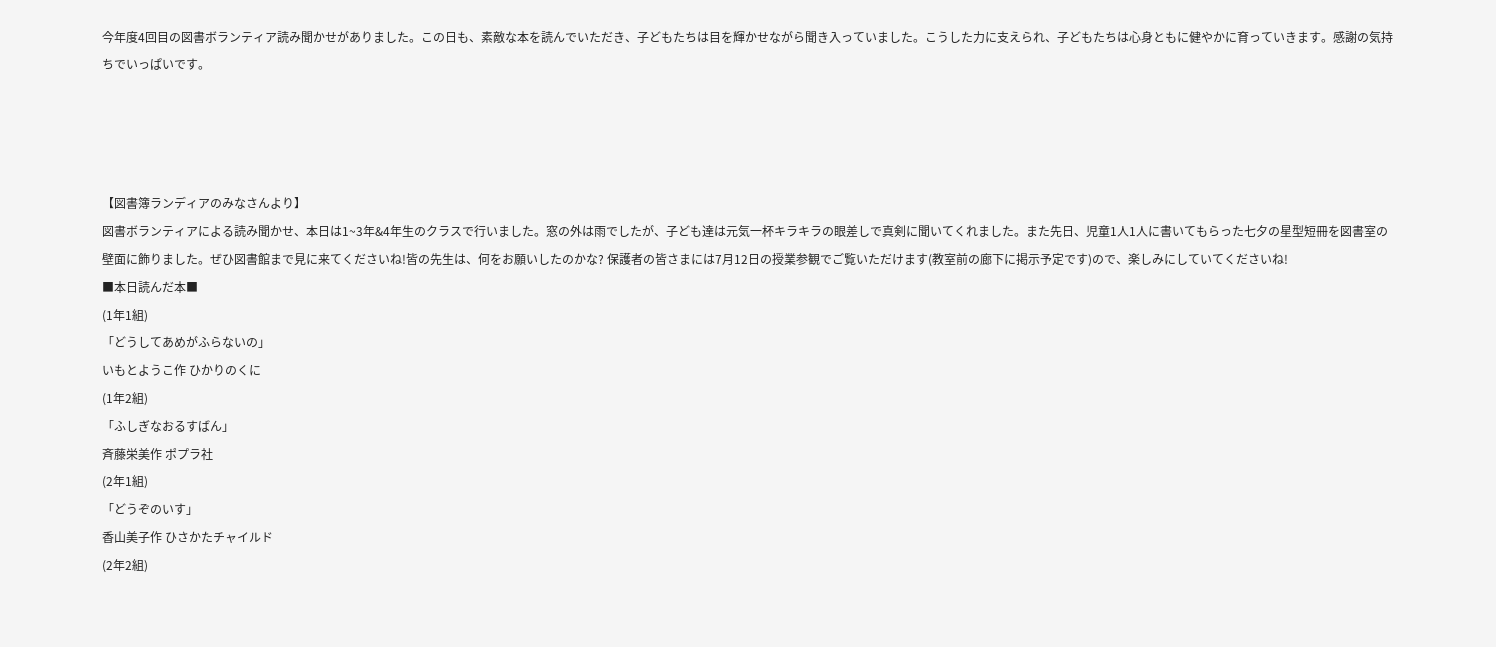今年度4回目の図書ボランティア読み聞かせがありました。この日も、素敵な本を読んでいただき、子どもたちは目を輝かせながら聞き入っていました。こうした力に支えられ、子どもたちは心身ともに健やかに育っていきます。感謝の気持ちでいっぱいです。




【図書簿ランディアのみなさんより】
図書ボランティアによる読み聞かせ、本日は1~3年&4年生のクラスで行いました。窓の外は雨でしたが、子ども達は元気一杯キラキラの眼差しで真剣に聞いてくれました。また先日、児童1人1人に書いてもらった七夕の星型短冊を図書室の壁面に飾りました。ぜひ図書館まで見に来てくださいね!皆の先生は、何をお願いしたのかな? 保護者の皆さまには7月12日の授業参観でご覧いただけます(教室前の廊下に掲示予定です)ので、楽しみにしていてくださいね!
■本日読んだ本■
(1年1組)
「どうしてあめがふらないの」
いもとようこ作 ひかりのくに
(1年2組)
「ふしぎなおるすばん」
斉藤栄美作 ポプラ社
(2年1組)
「どうぞのいす」
香山美子作 ひさかたチャイルド
(2年2組)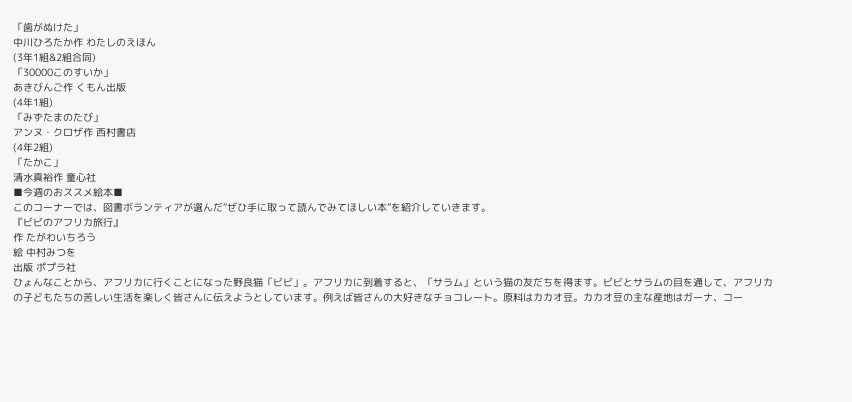「歯がぬけた」
中川ひろたか作 わたしのえほん
(3年1組&2組合同)
「30000このすいか」
あきびんご作 くもん出版
(4年1組)
「みずたまのたび」
アンヌ・クロザ作 西村書店
(4年2組)
「たかこ」
清水真裕作 童心社
■今週のおススメ絵本■
このコーナーでは、図書ボランティアが選んだ“ぜひ手に取って読んでみてほしい本”を紹介していきます。
『ビビのアフリカ旅行』
作 たがわいちろう
絵 中村みつを
出版 ポプラ社
ひょんなことから、アフリカに行くことになった野良猫「ビビ」。アフリカに到着すると、「サラム」という猫の友だちを得ます。ビビとサラムの目を通して、アフリカの子どもたちの苦しい生活を楽しく皆さんに伝えようとしています。例えば皆さんの大好きなチョコレート。原料はカカオ豆。カカオ豆の主な産地はガーナ、コー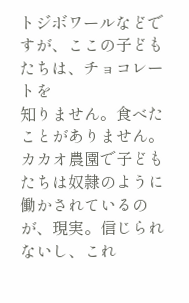トジボワールなどですが、ここの子どもたちは、チョコレートを
知りません。食べたことがありません。カカオ農園で子どもたちは奴隷のように働かされているのが、現実。信じられないし、これ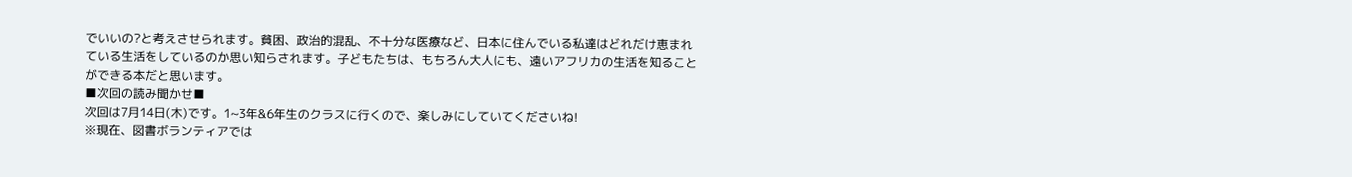でいいの?と考えさせられます。貧困、政治的混乱、不十分な医療など、日本に住んでいる私達はどれだけ恵まれている生活をしているのか思い知らされます。子どもたちは、もちろん大人にも、遠いアフリカの生活を知ることができる本だと思います。
■次回の読み聞かせ■
次回は7月14日(木)です。1~3年&6年生のクラスに行くので、楽しみにしていてくださいね!
※現在、図書ボランティアでは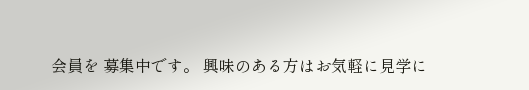会員を 募集中です。 興味のある方はお気軽に見学に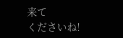来て
くださいね!